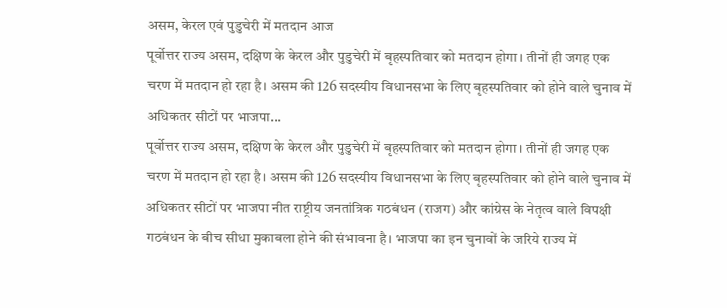असम, केरल एवं पुडुचेरी में मतदान आज
पूर्वोत्तर राज्य असम, दक्षिण के केरल और पुडुचेरी में बृहस्पतिवार को मतदान होगा। तीनों ही जगह एक चरण में मतदान हो रहा है। असम की 126 सदस्यीय विधानसभा के लिए बृहस्पतिवार को होने वाले चुनाव में अधिकतर सीटों पर भाजपा...
पूर्वोत्तर राज्य असम, दक्षिण के केरल और पुडुचेरी में बृहस्पतिवार को मतदान होगा। तीनों ही जगह एक चरण में मतदान हो रहा है। असम की 126 सदस्यीय विधानसभा के लिए बृहस्पतिवार को होने वाले चुनाव में अधिकतर सीटों पर भाजपा नीत राष्ट्रीय जनतांत्रिक गठबंधन (राजग) और कांग्रेस के नेतृत्व वाले विपक्षी गठबंधन के बीच सीधा मुकाबला होने की संभावना है। भाजपा का इन चुनावों के जरिये राज्य में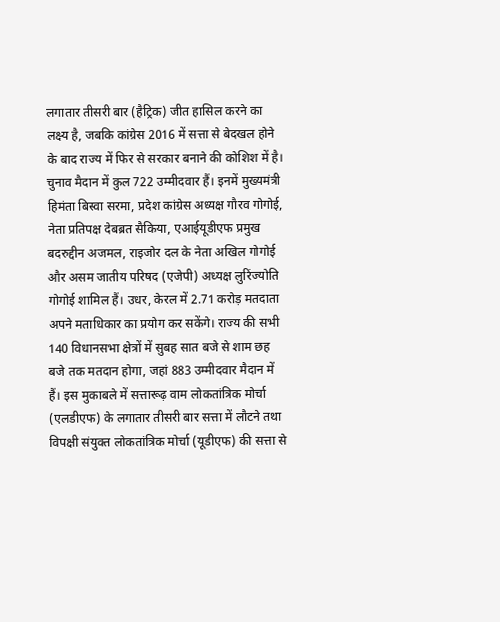लगातार तीसरी बार (हैट्रिक) जीत हासिल करने का लक्ष्य है, जबकि कांग्रेस 2016 में सत्ता से बेदखल होने के बाद राज्य में फिर से सरकार बनाने की कोशिश में है। चुनाव मैदान में कुल 722 उम्मीदवार हैं। इनमें मुख्यमंत्री हिमंता बिस्वा सरमा, प्रदेश कांग्रेस अध्यक्ष गौरव गोगोई, नेता प्रतिपक्ष देबब्रत सैकिया, एआईयूडीएफ प्रमुख बदरुद्दीन अजमल, राइजोर दल के नेता अखिल गोगोई और असम जातीय परिषद (एजेपी) अध्यक्ष लुरिंज्योति गोगोई शामिल हैं। उधर, केरल में 2.71 करोड़ मतदाता अपने मताधिकार का प्रयोग कर सकेंगे। राज्य की सभी 140 विधानसभा क्षेत्रों में सुबह सात बजे से शाम छह बजे तक मतदान होगा, जहां 883 उम्मीदवार मैदान में हैं। इस मुकाबले में सत्तारूढ़ वाम लोकतांत्रिक मोर्चा (एलडीएफ) के लगातार तीसरी बार सत्ता में लौटने तथा विपक्षी संयुक्त लोकतांत्रिक मोर्चा (यूडीएफ) की सत्ता से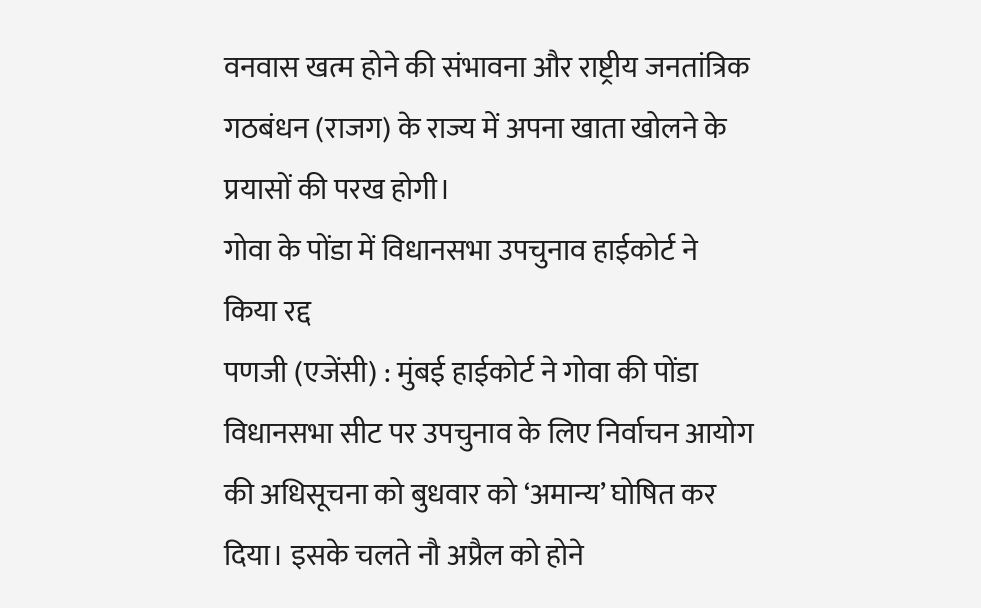वनवास खत्म होने की संभावना और राष्ट्रीय जनतांत्रिक गठबंधन (राजग) के राज्य में अपना खाता खोलने के प्रयासों की परख होगी।
गोवा के पोंडा में विधानसभा उपचुनाव हाईकोर्ट ने किया रद्द
पणजी (एजेंसी) : मुंबई हाईकोर्ट ने गोवा की पोंडा विधानसभा सीट पर उपचुनाव के लिए निर्वाचन आयोग की अधिसूचना को बुधवार को ‘अमान्य’ घोषित कर दिया। इसके चलते नौ अप्रैल को होने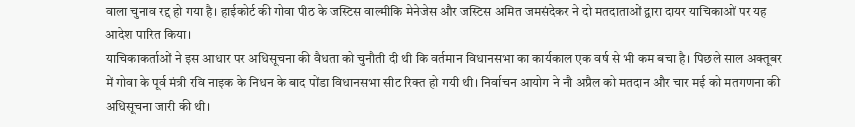वाला चुनाव रद्द हो गया है। हाईकोर्ट की गोवा पीठ के जस्टिस वाल्मीकि मेनेजेस और जस्टिस अमित जमसंदेकर ने दो मतदाताओं द्वारा दायर याचिकाओं पर यह आदेश पारित किया।
याचिकाकर्ताओं ने इस आधार पर अधिसूचना की वैधता को चुनौती दी थी कि वर्तमान विधानसभा का कार्यकाल एक वर्ष से भी कम बचा है। पिछले साल अक्तूबर में गोवा के पूर्व मंत्री रवि नाइक के निधन के बाद पोंडा विधानसभा सीट रिक्त हो गयी थी। निर्वाचन आयोग ने नौ अप्रैल को मतदान और चार मई को मतगणना की अधिसूचना जारी की थी।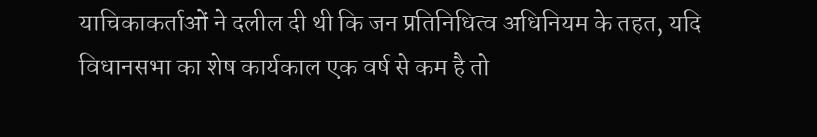याचिकाकर्ताओं ने दलील दी थी कि जन प्रतिनिधित्व अधिनियम के तहत, यदि विधानसभा का शेष कार्यकाल एक वर्ष से कम है तो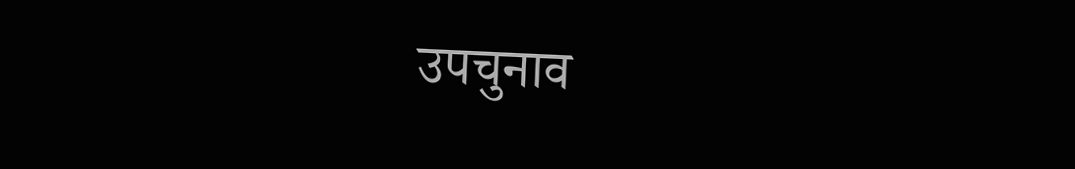उपचुनाव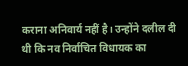कराना अनिवार्य नहीं है। उन्होंने दलील दी थी कि नव निर्वाचित विधायक का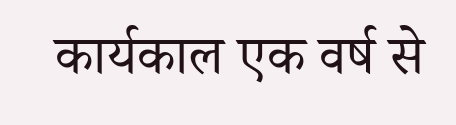कार्यकाल एक वर्ष से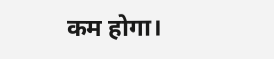कम होगा।